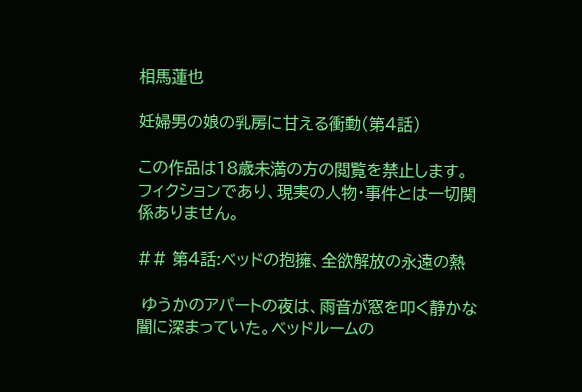相馬蓮也

妊婦男の娘の乳房に甘える衝動(第4話)

この作品は18歳未満の方の閲覧を禁止します。フィクションであり、現実の人物・事件とは一切関係ありません。

## 第4話:ベッドの抱擁、全欲解放の永遠の熱

 ゆうかのアパートの夜は、雨音が窓を叩く静かな闇に深まっていた。ベッドルームの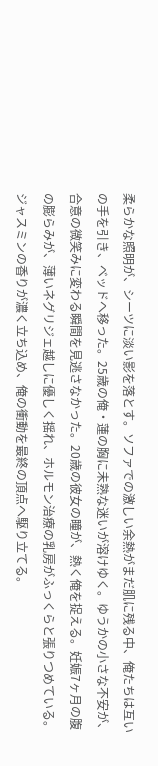柔らかな照明が、シーツに淡い影を落とす。ソファでの激しい余熱がまだ肌に残る中、俺たちは互いの手を引き、ベッドへ移った。25歳の俺・蓮の胸に未熟な迷いが溶けゆく。ゆうかの小さな不安が、合意の微笑みに変わる瞬間を見逃さなかった。20歳の彼女の瞳が、熱く俺を捉える。妊娠7ヶ月の腹の膨らみが、薄いネグリジェ越しに優しく揺れ、ホルモン治療の乳房がふっくらと張りつめている。ジャスミンの香りが濃く立ち込め、俺の衝動を最終の頂点へ駆り立てる。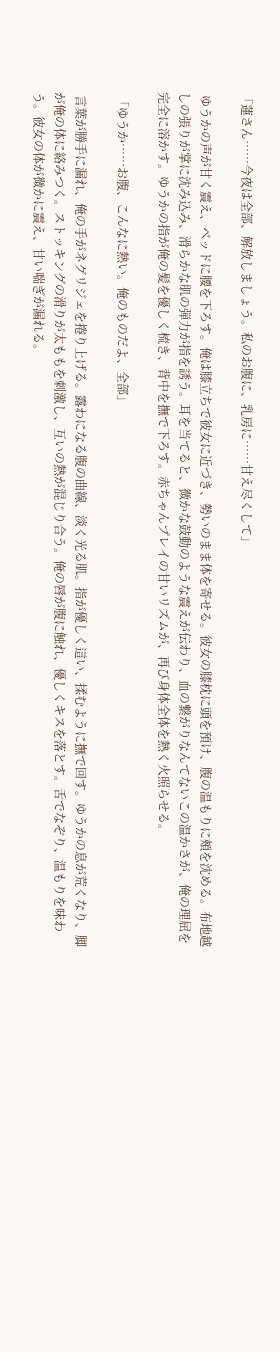「蓮さん……今夜は全部、解放しましょう。私のお腹に、乳房に……甘え尽くして」

 ゆうかの声が甘く震え、ベッドに腰を下ろす。俺は膝立ちで彼女に近づき、勢いのまま体を寄せる。彼女の膝枕に頭を預け、腹の温もりに頰を沈める。布地越しの張りが掌に沈み込み、滑らかな肌の弾力が指を誘う。耳を当てると、微かな鼓動のような震えが伝わり、血の繋がりなんてないこの温かさが、俺の理屈を完全に溶かす。ゆうかの指が俺の髪を優しく梳き、背中を撫で下ろす。赤ちゃんプレイの甘いリズムが、再び身体全体を熱く火照らせる。

 「ゆうか……お腹、こんなに熱い。俺のものだよ、全部」

 言葉が勝手に漏れ、俺の手がネグリジェを捲り上げる。露わになる腹の曲線、淡く光る肌。指が優しく這い、揉むように撫で回す。ゆうかの息が荒くなり、脚が俺の体に絡みつく。ストッキングの滑りが太ももを刺激し、互いの熱が混じり合う。俺の唇が腹に触れ、優しくキスを落とす。舌でなぞり、温もりを味わう。彼女の体が微かに震え、甘い喘ぎが漏れる。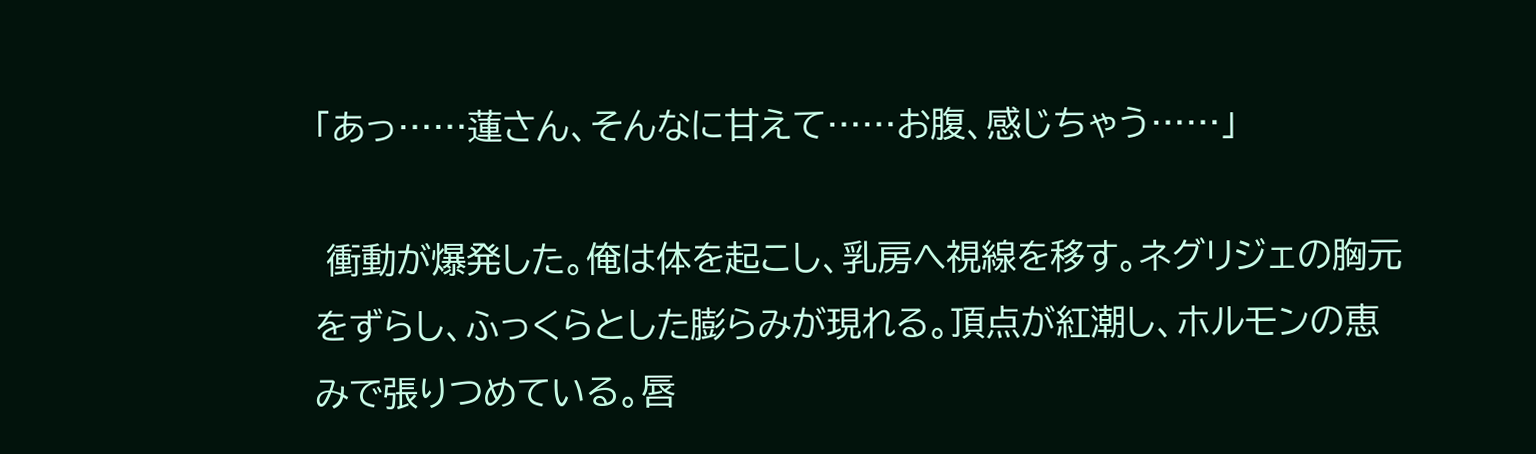「あっ……蓮さん、そんなに甘えて……お腹、感じちゃう……」

 衝動が爆発した。俺は体を起こし、乳房へ視線を移す。ネグリジェの胸元をずらし、ふっくらとした膨らみが現れる。頂点が紅潮し、ホルモンの恵みで張りつめている。唇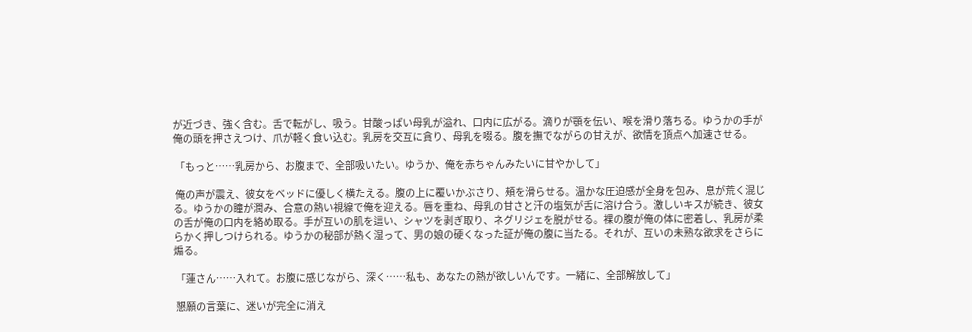が近づき、強く含む。舌で転がし、吸う。甘酸っぱい母乳が溢れ、口内に広がる。滴りが顎を伝い、喉を滑り落ちる。ゆうかの手が俺の頭を押さえつけ、爪が軽く食い込む。乳房を交互に貪り、母乳を啜る。腹を撫でながらの甘えが、欲情を頂点へ加速させる。

 「もっと……乳房から、お腹まで、全部吸いたい。ゆうか、俺を赤ちゃんみたいに甘やかして」

 俺の声が震え、彼女をベッドに優しく横たえる。腹の上に覆いかぶさり、頰を滑らせる。温かな圧迫感が全身を包み、息が荒く混じる。ゆうかの瞳が潤み、合意の熱い視線で俺を迎える。唇を重ね、母乳の甘さと汗の塩気が舌に溶け合う。激しいキスが続き、彼女の舌が俺の口内を絡め取る。手が互いの肌を這い、シャツを剥ぎ取り、ネグリジェを脱がせる。裸の腹が俺の体に密着し、乳房が柔らかく押しつけられる。ゆうかの秘部が熱く湿って、男の娘の硬くなった証が俺の腹に当たる。それが、互いの未熟な欲求をさらに煽る。

 「蓮さん……入れて。お腹に感じながら、深く……私も、あなたの熱が欲しいんです。一緒に、全部解放して」

 懇願の言葉に、迷いが完全に消え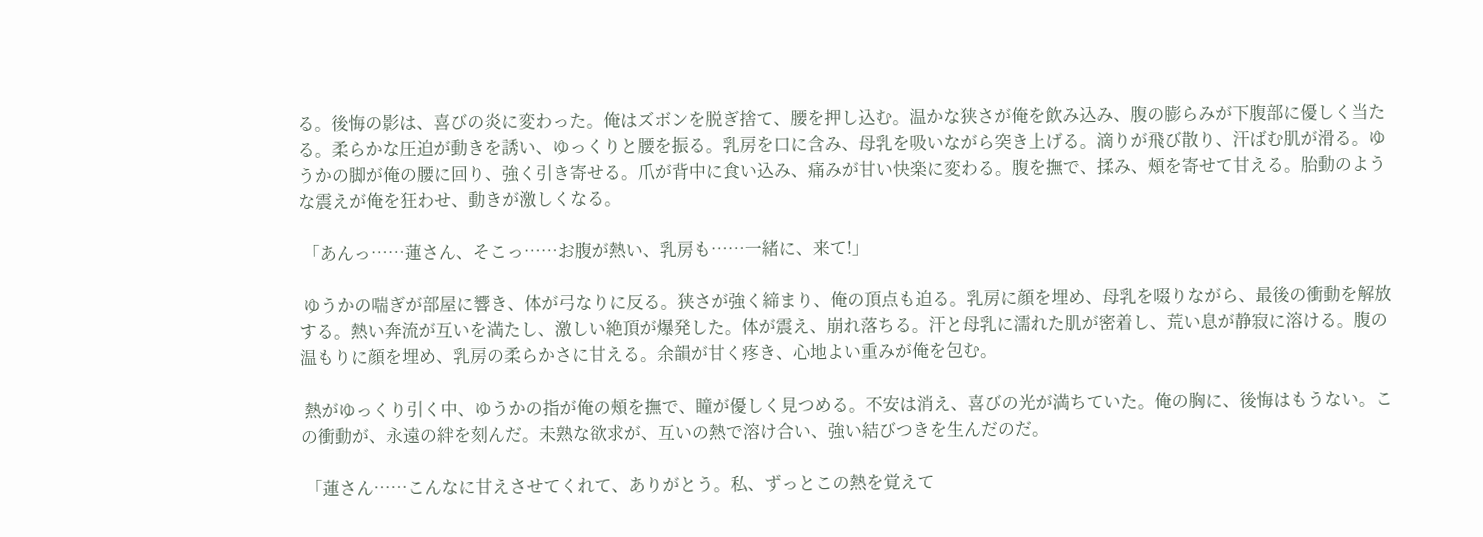る。後悔の影は、喜びの炎に変わった。俺はズボンを脱ぎ捨て、腰を押し込む。温かな狭さが俺を飲み込み、腹の膨らみが下腹部に優しく当たる。柔らかな圧迫が動きを誘い、ゆっくりと腰を振る。乳房を口に含み、母乳を吸いながら突き上げる。滴りが飛び散り、汗ばむ肌が滑る。ゆうかの脚が俺の腰に回り、強く引き寄せる。爪が背中に食い込み、痛みが甘い快楽に変わる。腹を撫で、揉み、頰を寄せて甘える。胎動のような震えが俺を狂わせ、動きが激しくなる。

 「あんっ……蓮さん、そこっ……お腹が熱い、乳房も……一緒に、来て!」

 ゆうかの喘ぎが部屋に響き、体が弓なりに反る。狭さが強く締まり、俺の頂点も迫る。乳房に顔を埋め、母乳を啜りながら、最後の衝動を解放する。熱い奔流が互いを満たし、激しい絶頂が爆発した。体が震え、崩れ落ちる。汗と母乳に濡れた肌が密着し、荒い息が静寂に溶ける。腹の温もりに顔を埋め、乳房の柔らかさに甘える。余韻が甘く疼き、心地よい重みが俺を包む。

 熱がゆっくり引く中、ゆうかの指が俺の頰を撫で、瞳が優しく見つめる。不安は消え、喜びの光が満ちていた。俺の胸に、後悔はもうない。この衝動が、永遠の絆を刻んだ。未熟な欲求が、互いの熱で溶け合い、強い結びつきを生んだのだ。

 「蓮さん……こんなに甘えさせてくれて、ありがとう。私、ずっとこの熱を覚えて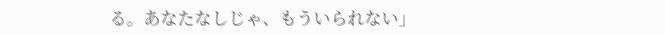る。あなたなしじゃ、もういられない」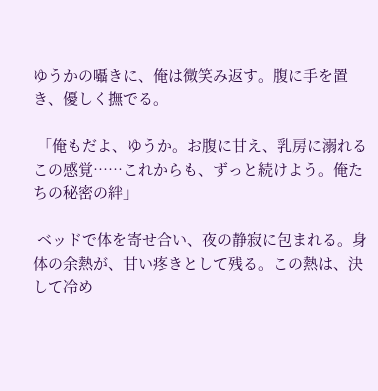ゆうかの囁きに、俺は微笑み返す。腹に手を置き、優しく撫でる。

 「俺もだよ、ゆうか。お腹に甘え、乳房に溺れるこの感覚……これからも、ずっと続けよう。俺たちの秘密の絆」

 ベッドで体を寄せ合い、夜の静寂に包まれる。身体の余熱が、甘い疼きとして残る。この熱は、決して冷め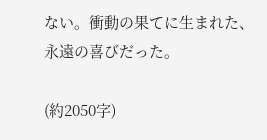ない。衝動の果てに生まれた、永遠の喜びだった。

(約2050字)